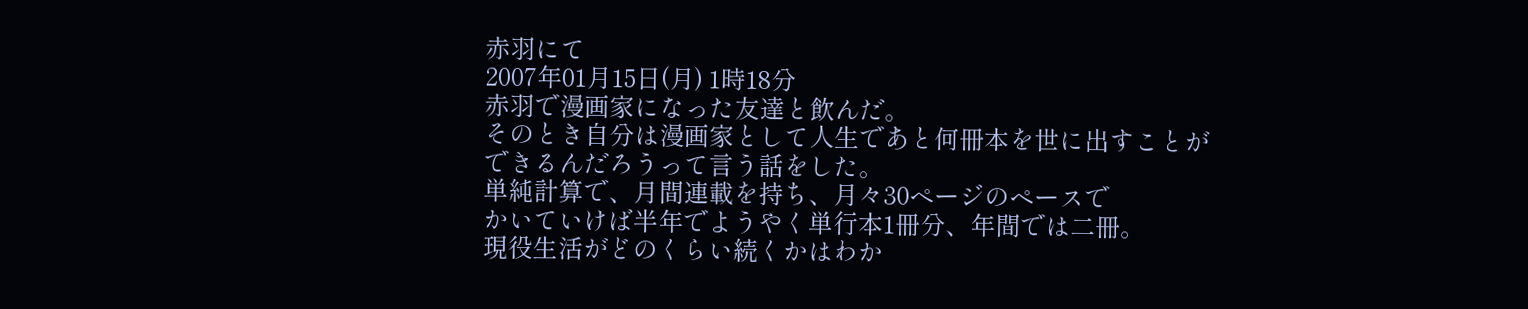赤羽にて
2007年01月15日(月) 1時18分
赤羽で漫画家になった友達と飲んだ。
そのとき自分は漫画家として人生であと何冊本を世に出すことが
できるんだろうって言う話をした。
単純計算で、月間連載を持ち、月々30ページのペースで
かいていけば半年でようやく単行本1冊分、年間では二冊。
現役生活がどのくらい続くかはわか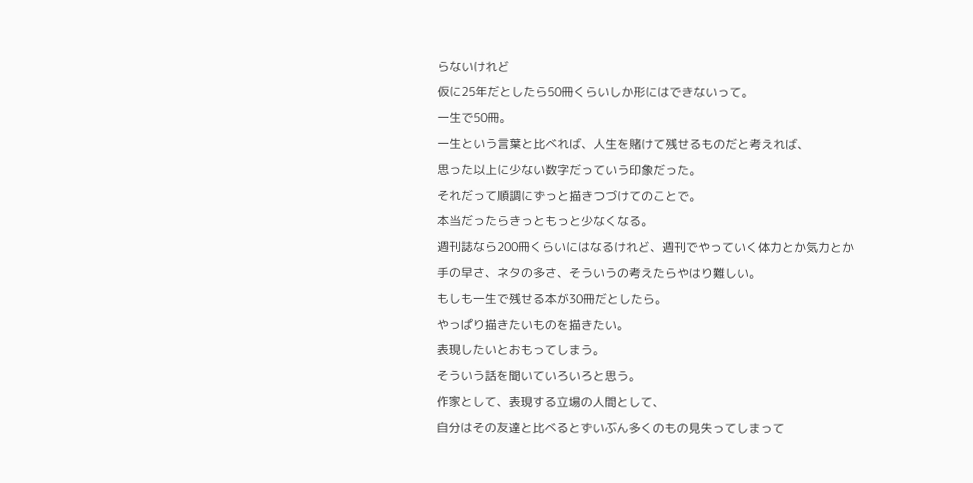らないけれど
仮に25年だとしたら50冊くらいしか形にはできないって。
一生で50冊。
一生という言葉と比べれば、人生を賭けて残せるものだと考えれば、
思った以上に少ない数字だっていう印象だった。
それだって順調にずっと描きつづけてのことで。
本当だったらきっともっと少なくなる。
週刊誌なら200冊くらいにはなるけれど、週刊でやっていく体力とか気力とか
手の早さ、ネタの多さ、そういうの考えたらやはり難しい。
もしも一生で残せる本が30冊だとしたら。
やっぱり描きたいものを描きたい。
表現したいとおもってしまう。
そういう話を聞いていろいろと思う。
作家として、表現する立場の人間として、
自分はその友達と比べるとずいぶん多くのもの見失ってしまって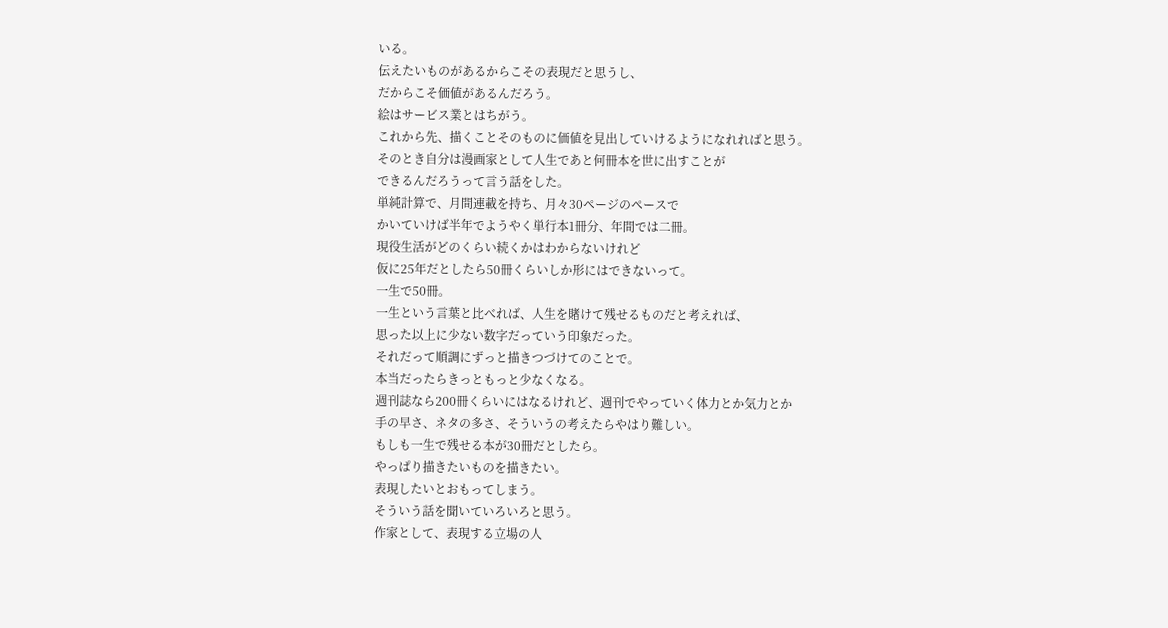いる。
伝えたいものがあるからこその表現だと思うし、
だからこそ価値があるんだろう。
絵はサービス業とはちがう。
これから先、描くことそのものに価値を見出していけるようになれればと思う。
そのとき自分は漫画家として人生であと何冊本を世に出すことが
できるんだろうって言う話をした。
単純計算で、月間連載を持ち、月々30ページのペースで
かいていけば半年でようやく単行本1冊分、年間では二冊。
現役生活がどのくらい続くかはわからないけれど
仮に25年だとしたら50冊くらいしか形にはできないって。
一生で50冊。
一生という言葉と比べれば、人生を賭けて残せるものだと考えれば、
思った以上に少ない数字だっていう印象だった。
それだって順調にずっと描きつづけてのことで。
本当だったらきっともっと少なくなる。
週刊誌なら200冊くらいにはなるけれど、週刊でやっていく体力とか気力とか
手の早さ、ネタの多さ、そういうの考えたらやはり難しい。
もしも一生で残せる本が30冊だとしたら。
やっぱり描きたいものを描きたい。
表現したいとおもってしまう。
そういう話を聞いていろいろと思う。
作家として、表現する立場の人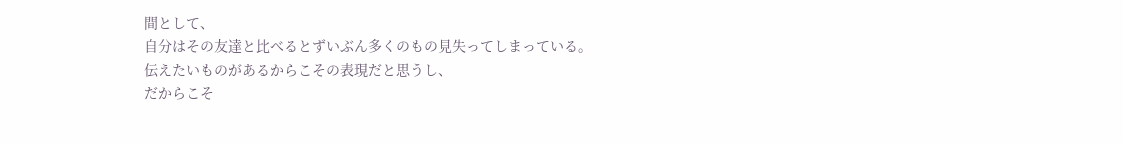間として、
自分はその友達と比べるとずいぶん多くのもの見失ってしまっている。
伝えたいものがあるからこその表現だと思うし、
だからこそ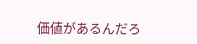価値があるんだろ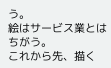う。
絵はサービス業とはちがう。
これから先、描く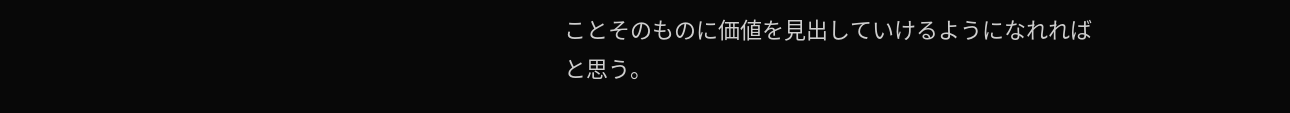ことそのものに価値を見出していけるようになれればと思う。